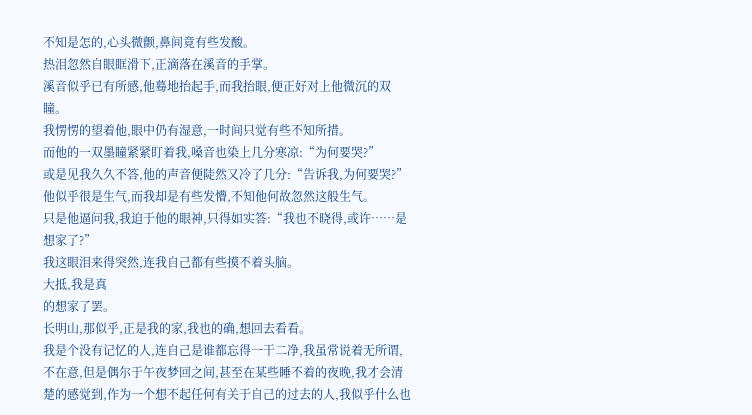不知是怎的,心头微颤,鼻间竟有些发酸。
热泪忽然自眼眶滑下,正滴落在溪音的手掌。
溪音似乎已有所感,他蓦地抬起手,而我抬眼,便正好对上他微沉的双瞳。
我愣愣的望着他,眼中仍有湿意,一时间只觉有些不知所措。
而他的一双墨瞳紧紧盯着我,嗓音也染上几分寒凉:“为何要哭?”
或是见我久久不答,他的声音便陡然又冷了几分:“告诉我,为何要哭?”
他似乎很是生气,而我却是有些发懵,不知他何故忽然这般生气。
只是他逼问我,我迫于他的眼神,只得如实答:“我也不晓得,或许……是想家了?”
我这眼泪来得突然,连我自己都有些摸不着头脑。
大抵,我是真
的想家了罢。
长明山,那似乎,正是我的家,我也的确,想回去看看。
我是个没有记忆的人,连自己是谁都忘得一干二净,我虽常说着无所谓,不在意,但是偶尔于午夜梦回之间,甚至在某些睡不着的夜晚,我才会清楚的感觉到,作为一个想不起任何有关于自己的过去的人,我似乎什么也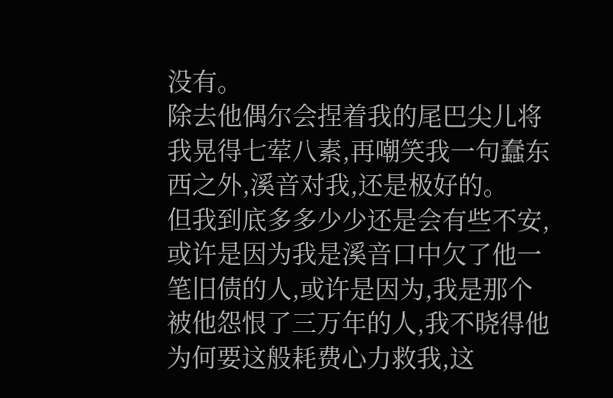没有。
除去他偶尔会捏着我的尾巴尖儿将我晃得七荤八素,再嘲笑我一句蠢东西之外,溪音对我,还是极好的。
但我到底多多少少还是会有些不安,或许是因为我是溪音口中欠了他一笔旧债的人,或许是因为,我是那个被他怨恨了三万年的人,我不晓得他为何要这般耗费心力救我,这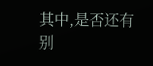其中,是否还有别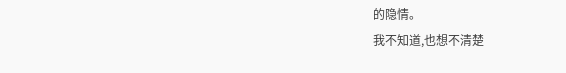的隐情。
我不知道,也想不清楚